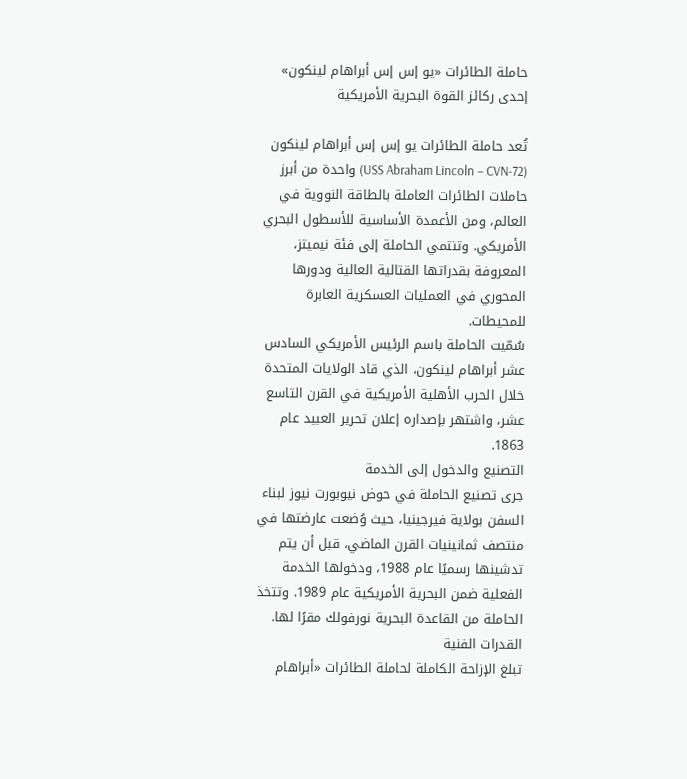حاملة الطائرات «يو إس إس أبراهام لينكون» إحدى ركائز القوة البحرية الأمريكية

تُعد حاملة الطائرات يو إس إس أبراهام لينكون (USS Abraham Lincoln – CVN-72) واحدة من أبرز حاملات الطائرات العاملة بالطاقة النووية في العالم، ومن الأعمدة الأساسية للأسطول البحري الأمريكي. وتنتمي الحاملة إلى فئة نيميتز، المعروفة بقدراتها القتالية العالية ودورها المحوري في العمليات العسكرية العابرة للمحيطات.
سُمّيت الحاملة باسم الرئيس الأمريكي السادس عشر أبراهام لينكون، الذي قاد الولايات المتحدة خلال الحرب الأهلية الأمريكية في القرن التاسع عشر، واشتهر بإصداره إعلان تحرير العبيد عام 1863.
التصنيع والدخول إلى الخدمة
جرى تصنيع الحاملة في حوض نيوبورت نيوز لبناء السفن بولاية فيرجينيا، حيث وُضعت عارضتها في منتصف ثمانينيات القرن الماضي، قبل أن يتم تدشينها رسميًا عام 1988، ودخولها الخدمة الفعلية ضمن البحرية الأمريكية عام 1989. وتتخذ الحاملة من القاعدة البحرية نورفولك مقرًا لها.
القدرات الفنية
تبلغ الإزاحة الكاملة لحاملة الطائرات «أبراهام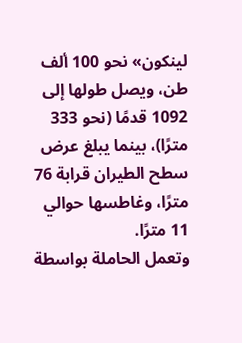لينكون» نحو 100 ألف طن، ويصل طولها إلى 1092 قدمًا (نحو 333 مترًا)، بينما يبلغ عرض سطح الطيران قرابة 76 مترًا، وغاطسها حوالي 11 مترًا.
وتعمل الحاملة بواسطة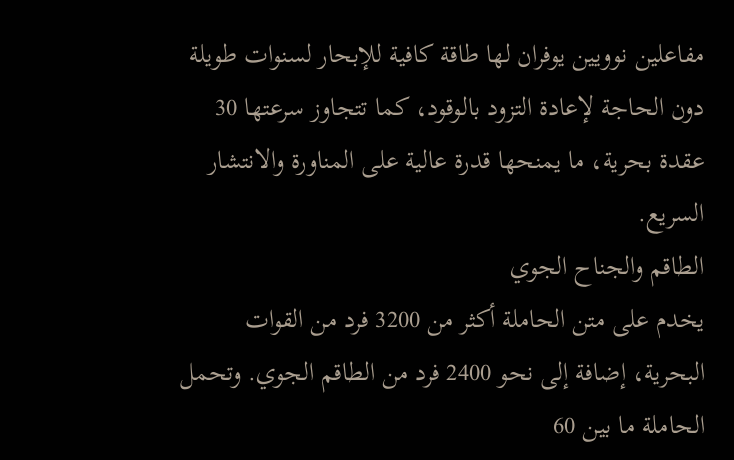مفاعلين نوويين يوفران لها طاقة كافية للإبحار لسنوات طويلة دون الحاجة لإعادة التزود بالوقود، كما تتجاوز سرعتها 30 عقدة بحرية، ما يمنحها قدرة عالية على المناورة والانتشار السريع.
الطاقم والجناح الجوي
يخدم على متن الحاملة أكثر من 3200 فرد من القوات البحرية، إضافة إلى نحو 2400 فرد من الطاقم الجوي. وتحمل الحاملة ما بين 60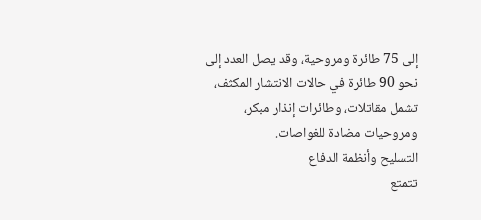إلى 75 طائرة ومروحية، وقد يصل العدد إلى نحو 90 طائرة في حالات الانتشار المكثف، تشمل مقاتلات، وطائرات إنذار مبكر، ومروحيات مضادة للغواصات.
التسليح وأنظمة الدفاع
تتمتع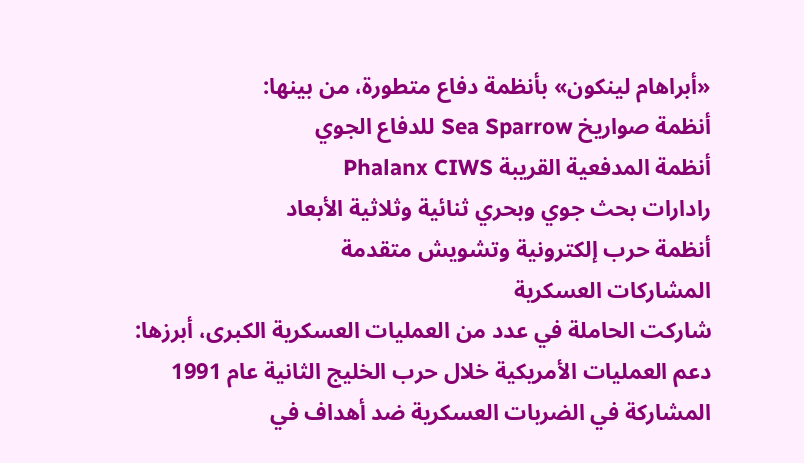«أبراهام لينكون» بأنظمة دفاع متطورة، من بينها:
أنظمة صواريخ Sea Sparrow للدفاع الجوي
أنظمة المدفعية القريبة Phalanx CIWS
رادارات بحث جوي وبحري ثنائية وثلاثية الأبعاد
أنظمة حرب إلكترونية وتشويش متقدمة
المشاركات العسكرية
شاركت الحاملة في عدد من العمليات العسكرية الكبرى، أبرزها:
دعم العمليات الأمريكية خلال حرب الخليج الثانية عام 1991
المشاركة في الضربات العسكرية ضد أهداف في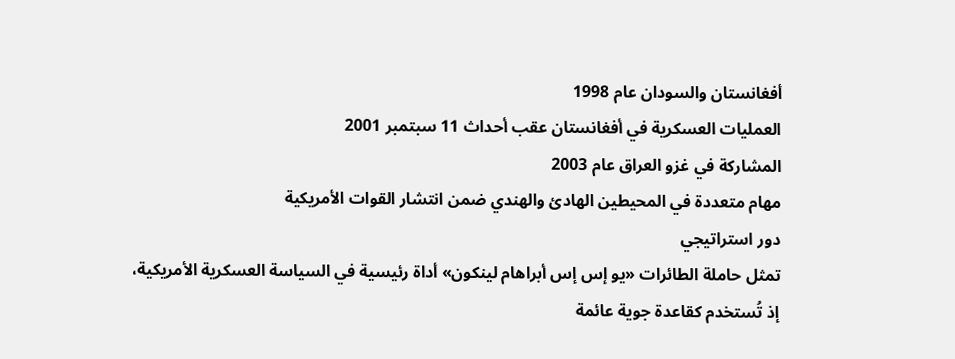أفغانستان والسودان عام 1998
العمليات العسكرية في أفغانستان عقب أحداث 11 سبتمبر 2001
المشاركة في غزو العراق عام 2003
مهام متعددة في المحيطين الهادئ والهندي ضمن انتشار القوات الأمريكية
دور استراتيجي
تمثل حاملة الطائرات «يو إس إس أبراهام لينكون» أداة رئيسية في السياسة العسكرية الأمريكية، إذ تُستخدم كقاعدة جوية عائمة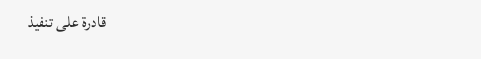قادرة على تنفيذ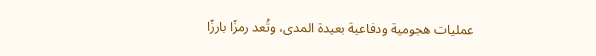عمليات هجومية ودفاعية بعيدة المدى، وتُعد رمزًا بارزًا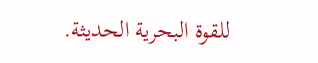للقوة البحرية الحديثة.